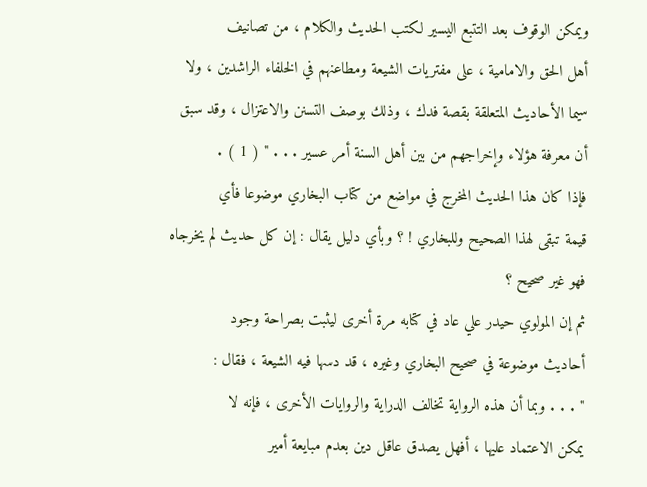ويمكن الوقوف بعد التتبع اليسير لكتب الحديث والكلام ، من تصانيف
أهل الحق والامامية ، على مفتريات الشيعة ومطاعنهم في الخلفاء الراشدين ، ولا
سيما الأحاديث المتعلقة بقصة فدك ، وذلك بوصف التسنن والاعتزال ، وقد سبق
أن معرفة هؤلاء وإخراجهم من بين أهل السنة أمر عسير . . . " ( 1 ) .
فإذا كان هذا الحديث المخرج في مواضع من كتاب البخاري موضوعا فأي
قيمة تبقى لهذا الصحيح وللبخاري ! ؟ وبأي دليل يقال : إن كل حديث لم يخرجاه
فهو غير صحيح ؟
ثم إن المولوي حيدر علي عاد في كتابه مرة أخرى ليثبت بصراحة وجود
أحاديث موضوعة في صحيح البخاري وغيره ، قد دسها فيه الشيعة ، فقال :
" . . . وبما أن هذه الرواية تخالف الدراية والروايات الأخرى ، فإنه لا
يمكن الاعتماد عليها ، أفهل يصدق عاقل دين بعدم مبايعة أمير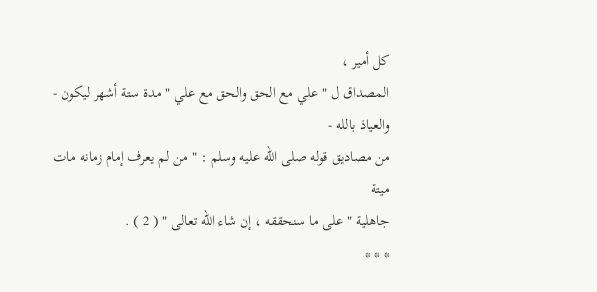كل أمير ،
المصداق ل " علي مع الحق والحق مع علي " مدة ستة أشهر ليكون - والعياذ بالله -
من مصاديق قوله صلى الله عليه وسلم : " من لم يعرف إمام زمانه مات ميتة
جاهلية " على ما سنحققه ، إن شاء الله تعالى " ( 2 ) .
* * *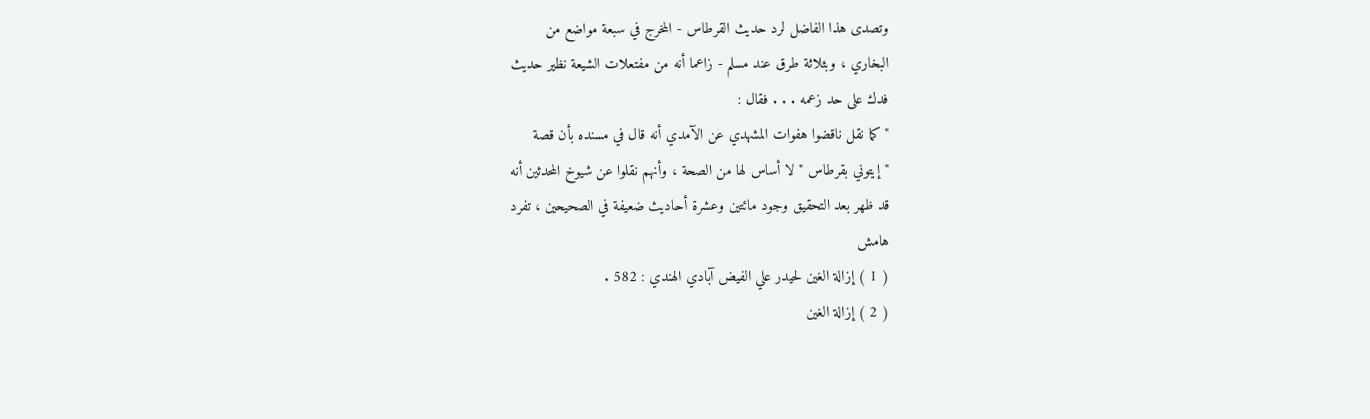وتصدى هذا الفاضل لرد حديث القرطاس - المخرج في سبعة مواضع من
البخاري ، وبثلاثة طرق عند مسلم - زاعما أنه من مفتعلات الشيعة نظير حديث
فدك على حد زعمه . . . فقال :
" كما نقل ناقضوا هفوات المشهدي عن الآمدي أنه قال في مسنده بأن قصة
" إيتوني بقرطاس " لا أساس لها من الصحة ، وأنهم نقلوا عن شيوخ المحدثين أنه
قد ظهر بعد التحقيق وجود مائتين وعشرة أحاديث ضعيفة في الصحيحين ، تفرد
هامش
( 1 ) إزالة الغين لحيدر علي الفيض آبادي الهندي : 582 .
( 2 ) إزالة الغين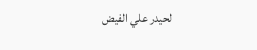لحيدر علي الفيض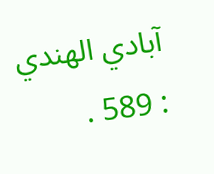آبادي الهندي : 589 .